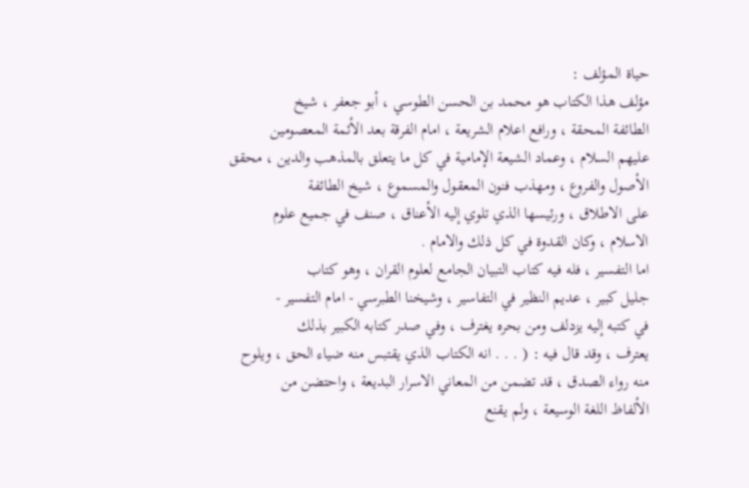حياة المؤلف :
مؤلف هذا الكتاب هو محمد بن الحسن الطوسي ، أبو جعفر ، شيخ
الطائفة المحقة ، ورافع اعلام الشريعة ، امام الفرقة بعد الأئمة المعصومين
عليهم السلام ، وعماد الشيعة الإمامية في كل ما يتعلق بالمذهب والدين ، محقق
الأصول والفروع ، ومهذب فنون المعقول والمسموع ، شيخ الطائفة
على الاطلاق ، ورئيسها الذي تلوي إليه الأعناق ، صنف في جميع علوم
الاسلام ، وكان القدوة في كل ذلك والامام .
اما التفسير ، فله فيه كتاب التبيان الجامع لعلوم القران ، وهو كتاب
جليل كبير ، عديم النظير في التفاسير ، وشيخنا الطبرسي - امام التفسير -
في كتبه إليه يزدلف ومن بحره يغترف ، وفي صدر كتابه الكبير بذلك
يعترف ، وقد قال فيه : ( . . . انه الكتاب الذي يقتبس منه ضياء الحق ، ويلوح
منه رواء الصدق ، قد تضمن من المعاني الاسرار البديعة ، واحتضن من
الألفاظ اللغة الوسيعة ، ولم يقنع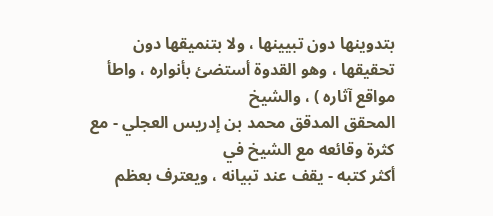بتدوينها دون تبيينها ، ولا بتنميقها دون
تحقيقها ، وهو القدوة أستضئ بأنواره ، واطأ مواقع آثاره ) ، والشيخ
المحقق المدقق محمد بن إدريس العجلي - مع كثرة وقائعه مع الشيخ في
أكثر كتبه - يقف عند تبيانه ، ويعترف بعظم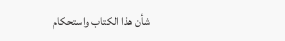شأن هذا الكتاب واستحكام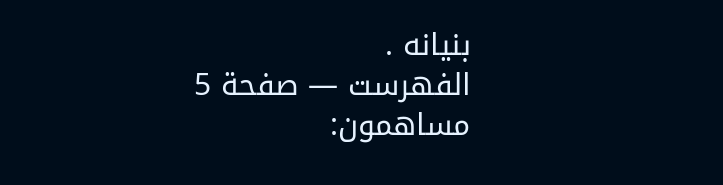بنيانه .
الفهرست — صفحة 5
مساهمون: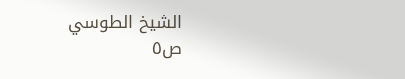الشيخ الطوسي
ص٥